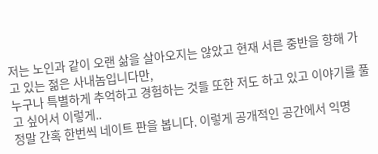저는 노인과 같이 오랜 삶을 살아오지는 않았고 현재 서른 중반을 향해 가고 있는 젊은 사내놈입니다만,
누구나 특별하게 추억하고 경험하는 것들 또한 저도 하고 있고 이야기를 풀고 싶어서 이렇게..
정말 간혹 한번씩 네이트 판을 봅니다. 이렇게 공개적인 공간에서 익명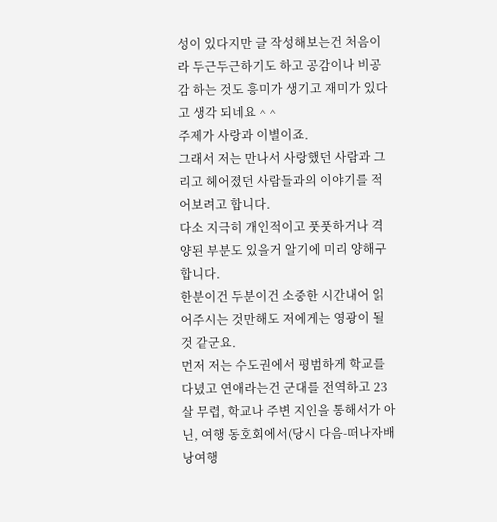성이 있다지만 글 작성해보는건 처음이라 두근두근하기도 하고 공감이나 비공감 하는 것도 흥미가 생기고 재미가 있다고 생각 되네요 ^ ^
주제가 사랑과 이별이죠.
그래서 저는 만나서 사랑했던 사람과 그리고 헤어졌던 사람들과의 이야기를 적어보려고 합니다.
다소 지극히 개인적이고 풋풋하거나 격양된 부분도 있을거 알기에 미리 양해구합니다.
한분이건 두분이건 소중한 시간내어 읽어주시는 것만해도 저에게는 영광이 될것 같군요.
먼저 저는 수도권에서 평범하게 학교를 다녔고 연애라는건 군대를 전역하고 23살 무렵, 학교나 주변 지인을 통해서가 아닌, 여행 동호회에서(당시 다음-떠나자배낭여행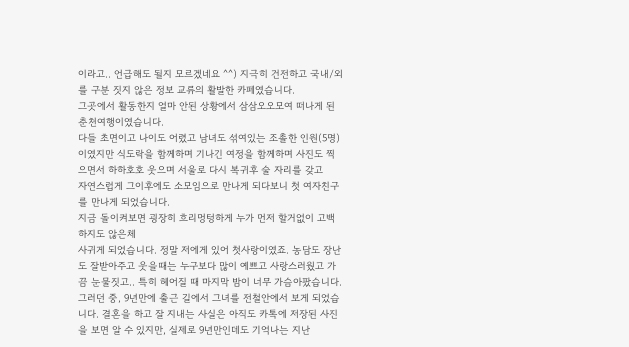이라고.. 언급해도 될지 모르겠네요 ^^) 지극히 건전하고 국내/외를 구분 짓지 않은 정보 교류의 활발한 카페였습니다.
그곳에서 활동한지 얼마 안된 상황에서 삼삼오오모여 떠나게 된 춘천여행이였습니다.
다들 초면이고 나이도 어렸고 남녀도 섞여있는 조촐한 인원(5명)이였지만 식도락을 함께하며 기나긴 여정을 함께하며 사진도 찍으면서 하하호호 웃으며 서울로 다시 복귀후 술 자리를 갖고
자연스럽게 그이후에도 소모임으로 만나게 되다보니 첫 여자친구를 만나게 되었습니다.
지금 돌이켜보면 굉장히 흐리멍텅하게 누가 먼저 할거없이 고백하지도 않은체
사귀게 되었습니다. 정말 저에게 있어 첫사랑이였죠. 농담도 장난도 잘받아주고 웃을때는 누구보다 많이 예쁘고 사랑스러웠고 가끔 눈물짓고.. 특히 헤어질 때 마지막 밤이 너무 가슴아팠습니다.
그러던 중, 9년만에 출근 길에서 그녀를 전철안에서 보게 되었습니다. 결혼을 하고 잘 지내는 사실은 아직도 카톡에 저장된 사진을 보면 알 수 있지만, 실제로 9년만인데도 기억나는 지난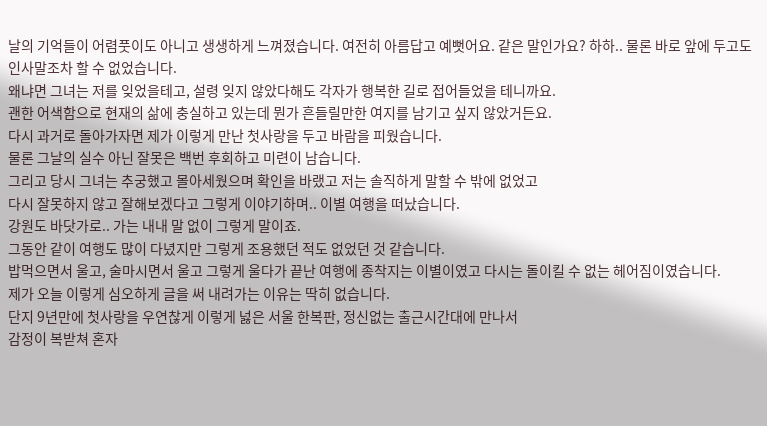날의 기억들이 어렴풋이도 아니고 생생하게 느껴졌습니다. 여전히 아름답고 예뻣어요. 같은 말인가요? 하하.. 물론 바로 앞에 두고도 인사말조차 할 수 없었습니다.
왜냐면 그녀는 저를 잊었을테고, 설령 잊지 않았다해도 각자가 행복한 길로 접어들었을 테니까요.
괜한 어색함으로 현재의 삶에 충실하고 있는데 뭔가 흔들릴만한 여지를 남기고 싶지 않았거든요.
다시 과거로 돌아가자면 제가 이렇게 만난 첫사랑을 두고 바람을 피웠습니다.
물론 그날의 실수 아닌 잘못은 백번 후회하고 미련이 남습니다.
그리고 당시 그녀는 추궁했고 몰아세웠으며 확인을 바랬고 저는 솔직하게 말할 수 밖에 없었고
다시 잘못하지 않고 잘해보겠다고 그렇게 이야기하며.. 이별 여행을 떠났습니다.
강원도 바닷가로.. 가는 내내 말 없이 그렇게 말이죠.
그동안 같이 여행도 많이 다녔지만 그렇게 조용했던 적도 없었던 것 같습니다.
밥먹으면서 울고, 술마시면서 울고 그렇게 울다가 끝난 여행에 종착지는 이별이였고 다시는 돌이킬 수 없는 헤어짐이였습니다.
제가 오늘 이렇게 심오하게 글을 써 내려가는 이유는 딱히 없습니다.
단지 9년만에 첫사랑을 우연찮게 이렇게 넗은 서울 한복판, 정신없는 출근시간대에 만나서
감정이 복받쳐 혼자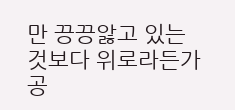만 끙끙앓고 있는 것보다 위로라든가 공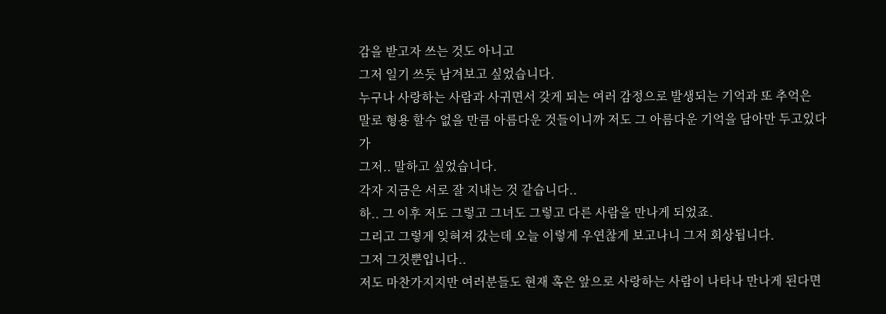감을 받고자 쓰는 것도 아니고
그저 일기 쓰듯 남겨보고 싶었습니다.
누구나 사랑하는 사람과 사귀면서 갖게 되는 여러 감정으로 발생되는 기억과 또 추억은
말로 형용 할수 없을 만큼 아름다운 것들이니까 저도 그 아름다운 기억을 담아만 두고있다가
그저.. 말하고 싶었습니다.
각자 지금은 서로 잘 지내는 것 같습니다..
하.. 그 이후 저도 그렇고 그녀도 그렇고 다른 사람을 만나게 되었죠.
그리고 그렇게 잊혀져 갔는데 오늘 이렇게 우연찮게 보고나니 그저 회상됩니다.
그저 그것뿐입니다..
저도 마찬가지지만 여러분들도 현재 혹은 앞으로 사랑하는 사람이 나타나 만나게 된다면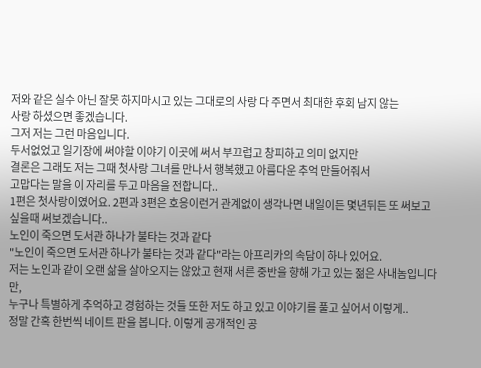저와 같은 실수 아닌 잘못 하지마시고 있는 그대로의 사랑 다 주면서 최대한 후회 남지 않는
사랑 하셨으면 좋겠습니다.
그저 저는 그런 마음입니다.
두서없었고 일기장에 써야할 이야기 이곳에 써서 부끄럽고 창피하고 의미 없지만
결론은 그래도 저는 그때 첫사랑 그녀를 만나서 행복했고 아름다운 추억 만들어줘서
고맙다는 말을 이 자리를 두고 마음을 전합니다..
1편은 첫사랑이였어요. 2편과 3편은 호응이런거 관계없이 생각나면 내일이든 몇년뒤든 또 써보고 싶을때 써보겠습니다..
노인이 죽으면 도서관 하나가 불타는 것과 같다
"노인이 죽으면 도서관 하나가 불타는 것과 같다"라는 아프리카의 속담이 하나 있어요.
저는 노인과 같이 오랜 삶을 살아오지는 않았고 현재 서른 중반을 향해 가고 있는 젊은 사내놈입니다만,
누구나 특별하게 추억하고 경험하는 것들 또한 저도 하고 있고 이야기를 풀고 싶어서 이렇게..
정말 간혹 한번씩 네이트 판을 봅니다. 이렇게 공개적인 공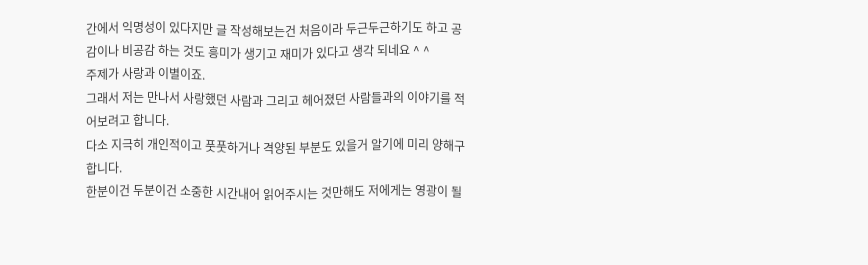간에서 익명성이 있다지만 글 작성해보는건 처음이라 두근두근하기도 하고 공감이나 비공감 하는 것도 흥미가 생기고 재미가 있다고 생각 되네요 ^ ^
주제가 사랑과 이별이죠.
그래서 저는 만나서 사랑했던 사람과 그리고 헤어졌던 사람들과의 이야기를 적어보려고 합니다.
다소 지극히 개인적이고 풋풋하거나 격양된 부분도 있을거 알기에 미리 양해구합니다.
한분이건 두분이건 소중한 시간내어 읽어주시는 것만해도 저에게는 영광이 될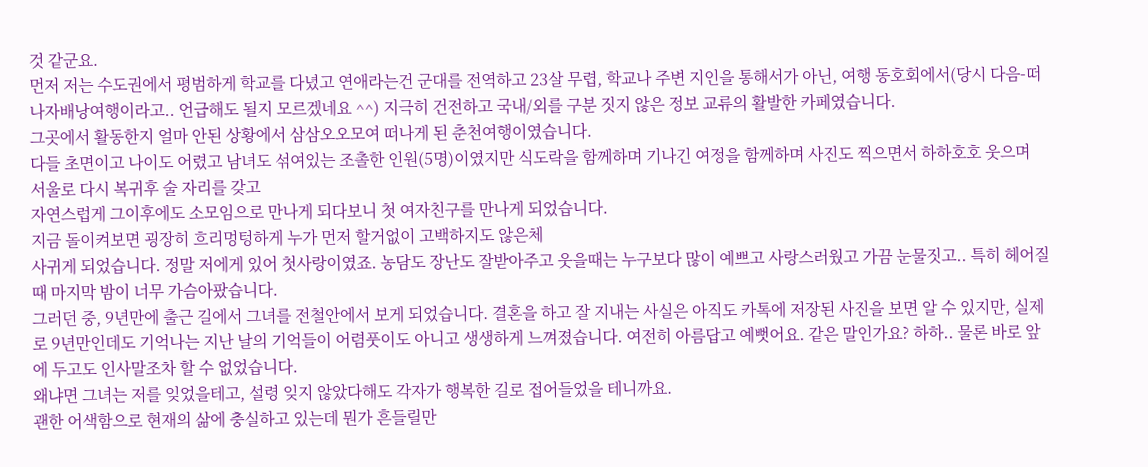것 같군요.
먼저 저는 수도권에서 평범하게 학교를 다녔고 연애라는건 군대를 전역하고 23살 무렵, 학교나 주변 지인을 통해서가 아닌, 여행 동호회에서(당시 다음-떠나자배낭여행이라고.. 언급해도 될지 모르겠네요 ^^) 지극히 건전하고 국내/외를 구분 짓지 않은 정보 교류의 활발한 카페였습니다.
그곳에서 활동한지 얼마 안된 상황에서 삼삼오오모여 떠나게 된 춘천여행이였습니다.
다들 초면이고 나이도 어렸고 남녀도 섞여있는 조촐한 인원(5명)이였지만 식도락을 함께하며 기나긴 여정을 함께하며 사진도 찍으면서 하하호호 웃으며 서울로 다시 복귀후 술 자리를 갖고
자연스럽게 그이후에도 소모임으로 만나게 되다보니 첫 여자친구를 만나게 되었습니다.
지금 돌이켜보면 굉장히 흐리멍텅하게 누가 먼저 할거없이 고백하지도 않은체
사귀게 되었습니다. 정말 저에게 있어 첫사랑이였죠. 농담도 장난도 잘받아주고 웃을때는 누구보다 많이 예쁘고 사랑스러웠고 가끔 눈물짓고.. 특히 헤어질 때 마지막 밤이 너무 가슴아팠습니다.
그러던 중, 9년만에 출근 길에서 그녀를 전철안에서 보게 되었습니다. 결혼을 하고 잘 지내는 사실은 아직도 카톡에 저장된 사진을 보면 알 수 있지만, 실제로 9년만인데도 기억나는 지난 날의 기억들이 어렴풋이도 아니고 생생하게 느껴졌습니다. 여전히 아름답고 예뻣어요. 같은 말인가요? 하하.. 물론 바로 앞에 두고도 인사말조차 할 수 없었습니다.
왜냐면 그녀는 저를 잊었을테고, 설령 잊지 않았다해도 각자가 행복한 길로 접어들었을 테니까요.
괜한 어색함으로 현재의 삶에 충실하고 있는데 뭔가 흔들릴만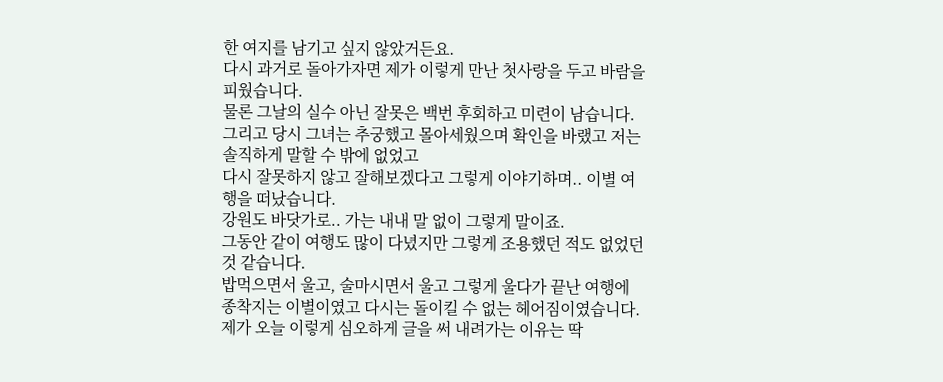한 여지를 남기고 싶지 않았거든요.
다시 과거로 돌아가자면 제가 이렇게 만난 첫사랑을 두고 바람을 피웠습니다.
물론 그날의 실수 아닌 잘못은 백번 후회하고 미련이 남습니다.
그리고 당시 그녀는 추궁했고 몰아세웠으며 확인을 바랬고 저는 솔직하게 말할 수 밖에 없었고
다시 잘못하지 않고 잘해보겠다고 그렇게 이야기하며.. 이별 여행을 떠났습니다.
강원도 바닷가로.. 가는 내내 말 없이 그렇게 말이죠.
그동안 같이 여행도 많이 다녔지만 그렇게 조용했던 적도 없었던 것 같습니다.
밥먹으면서 울고, 술마시면서 울고 그렇게 울다가 끝난 여행에 종착지는 이별이였고 다시는 돌이킬 수 없는 헤어짐이였습니다.
제가 오늘 이렇게 심오하게 글을 써 내려가는 이유는 딱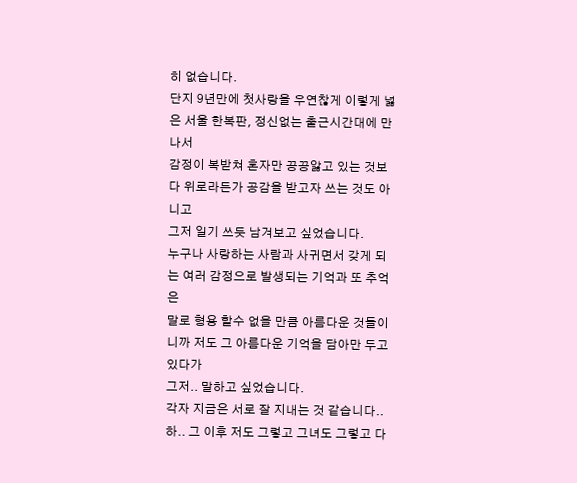히 없습니다.
단지 9년만에 첫사랑을 우연찮게 이렇게 넗은 서울 한복판, 정신없는 출근시간대에 만나서
감정이 복받쳐 혼자만 끙끙앓고 있는 것보다 위로라든가 공감을 받고자 쓰는 것도 아니고
그저 일기 쓰듯 남겨보고 싶었습니다.
누구나 사랑하는 사람과 사귀면서 갖게 되는 여러 감정으로 발생되는 기억과 또 추억은
말로 형용 할수 없을 만큼 아름다운 것들이니까 저도 그 아름다운 기억을 담아만 두고있다가
그저.. 말하고 싶었습니다.
각자 지금은 서로 잘 지내는 것 같습니다..
하.. 그 이후 저도 그렇고 그녀도 그렇고 다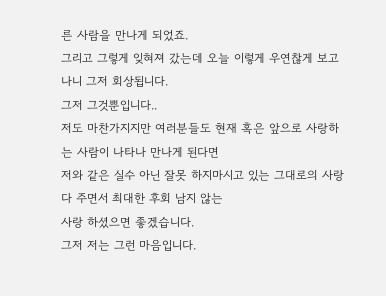른 사람을 만나게 되었죠.
그리고 그렇게 잊혀져 갔는데 오늘 이렇게 우연찮게 보고나니 그저 회상됩니다.
그저 그것뿐입니다..
저도 마찬가지지만 여러분들도 현재 혹은 앞으로 사랑하는 사람이 나타나 만나게 된다면
저와 같은 실수 아닌 잘못 하지마시고 있는 그대로의 사랑 다 주면서 최대한 후회 남지 않는
사랑 하셨으면 좋겠습니다.
그저 저는 그런 마음입니다.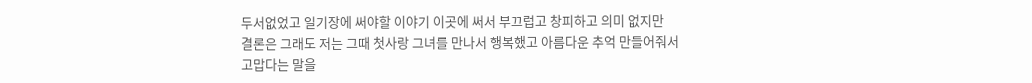두서없었고 일기장에 써야할 이야기 이곳에 써서 부끄럽고 창피하고 의미 없지만
결론은 그래도 저는 그때 첫사랑 그녀를 만나서 행복했고 아름다운 추억 만들어줘서
고맙다는 말을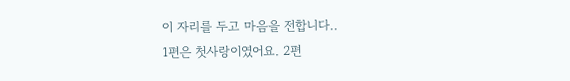이 자리를 두고 마음을 전합니다..
1편은 첫사랑이였어요. 2편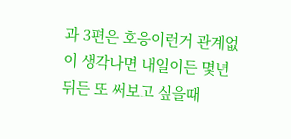과 3편은 호응이런거 관계없이 생각나면 내일이든 몇년뒤든 또 써보고 싶을때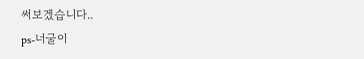써보겠습니다..
ps-너굴이